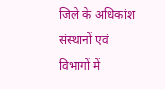जिले के अधिकांश संस्थानों एवं विभागों में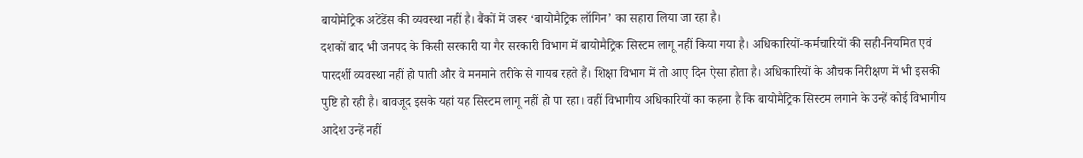बायोमेट्रिक अटेंडेंस की व्यवस्था नहीं है। बैंकों में जरूर ‘बायोमैट्रिक लॉगिन’ का सहारा लिया जा रहा है।
दशकों बाद भी जनपद के किसी सरकारी या गैर सरकारी विभाग में बायोमैट्रिक सिस्टम लागू नहीं किया गया है। अधिकारियों-कर्मचारियों की सही-नियमित एवं पारदर्शी व्यवस्था नहीं हो पाती और वे मनमाने तरीके से गायब रहते हैं। शिक्षा विभाग में तो आए दिन ऐसा होता है। अधिकारियों के औचक निरीक्षण में भी इसकी पुष्टि हो रही है। बावजूद इसके यहां यह सिस्टम लागू नहीं हो पा रहा। वहीं विभागीय अधिकारियों का कहना है कि बायोमैट्रिक सिस्टम लगाने के उन्हें कोई विभागीय आदेश उन्हें नहीं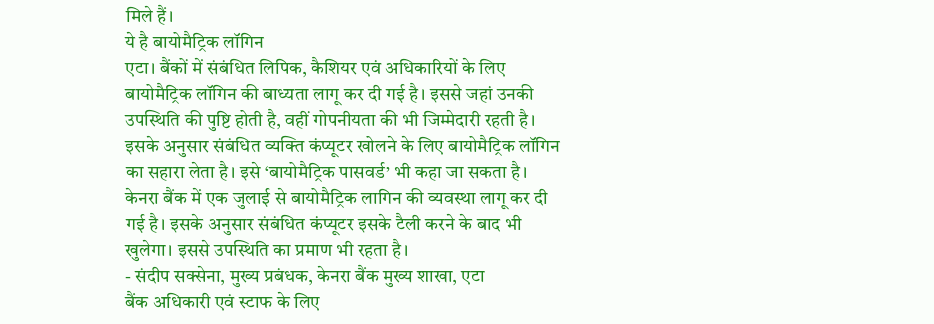मिले हैं।
ये है बायोमैट्रिक लॉगिन
एटा। बैंकों में संबंधित लिपिक, कैशियर एवं अधिकारियों के लिए बायोमैट्रिक लॉगिन की बाध्यता लागू कर दी गई है। इससे जहां उनकी उपस्थिति की पुष्टि होती है, वहीं गोपनीयता की भी जिम्मेदारी रहती है। इसके अनुसार संबंधित व्यक्ति कंप्यूटर खोलने के लिए बायोमैट्रिक लॉगिन का सहारा लेता है। इसे ‘बायोमैट्रिक पासवर्ड’ भी कहा जा सकता है।
केनरा बैंक में एक जुलाई से बायोमैट्रिक लागिन की व्यवस्था लागू कर दी गई है। इसके अनुसार संबंधित कंप्यूटर इसके टैली करने के बाद भी खुलेगा। इससे उपस्थिति का प्रमाण भी रहता है।
- संदीप सक्सेना, मुख्य प्रबंधक, केनरा बैंक मुख्य शाखा, एटा
बैंक अधिकारी एवं स्टाफ के लिए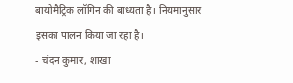बायोमैट्रिक लॉगिन की बाध्यता है। नियमानुसार इसका पालन किया जा रहा है।
- चंदन कुमार, शाखा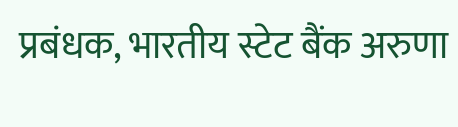प्रबंधक, भारतीय स्टेट बैंक अरुणा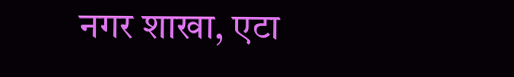नगर शाखा, एटा